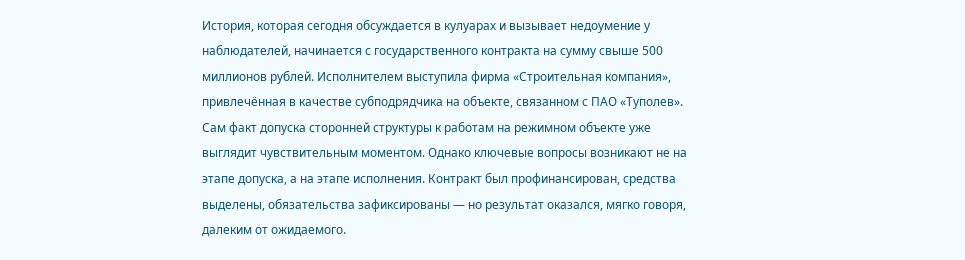История, которая сегодня обсуждается в кулуарах и вызывает недоумение у наблюдателей, начинается с государственного контракта на сумму свыше 500 миллионов рублей. Исполнителем выступила фирма «Строительная компания», привлечённая в качестве субподрядчика на объекте, связанном с ПАО «Туполев».
Сам факт допуска сторонней структуры к работам на режимном объекте уже выглядит чувствительным моментом. Однако ключевые вопросы возникают не на этапе допуска, а на этапе исполнения. Контракт был профинансирован, средства выделены, обязательства зафиксированы — но результат оказался, мягко говоря, далеким от ожидаемого.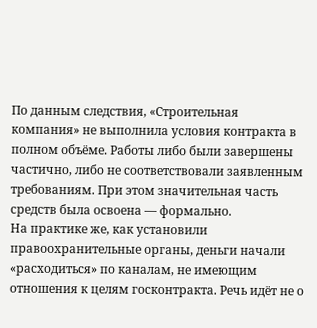По данным следствия, «Строительная компания» не выполнила условия контракта в полном объёме. Работы либо были завершены частично, либо не соответствовали заявленным требованиям. При этом значительная часть средств была освоена — формально.
На практике же, как установили правоохранительные органы, деньги начали «расходиться» по каналам, не имеющим отношения к целям госконтракта. Речь идёт не о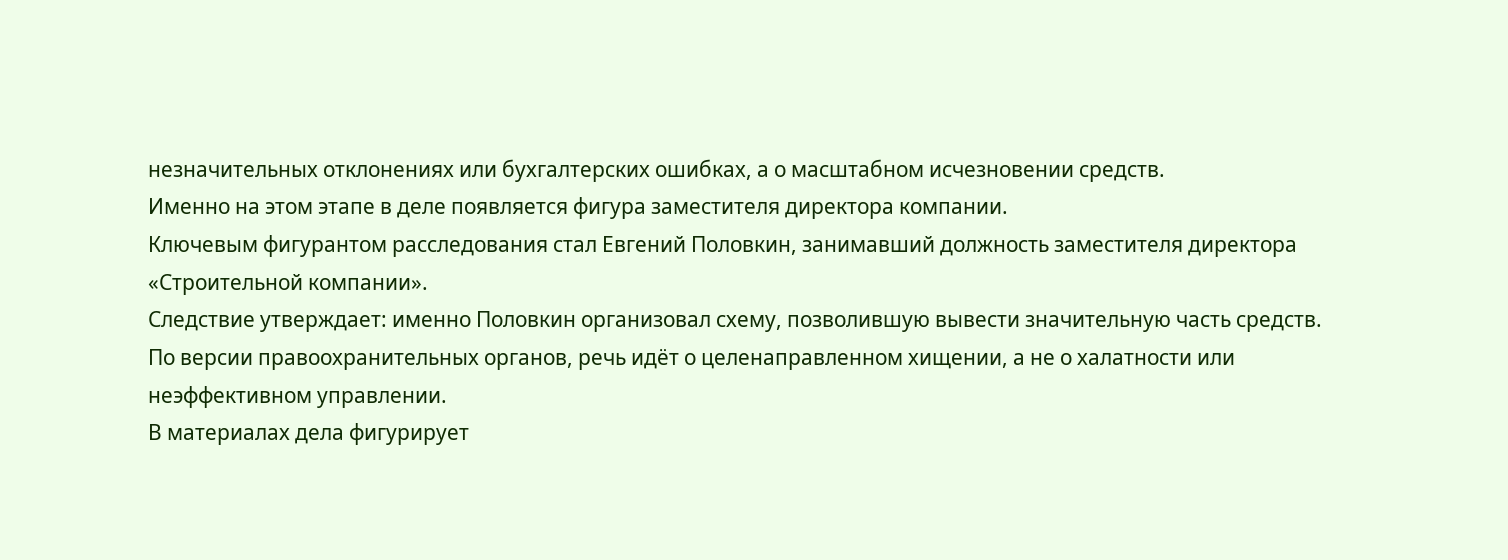незначительных отклонениях или бухгалтерских ошибках, а о масштабном исчезновении средств.
Именно на этом этапе в деле появляется фигура заместителя директора компании.
Ключевым фигурантом расследования стал Евгений Половкин, занимавший должность заместителя директора «Строительной компании».
Следствие утверждает: именно Половкин организовал схему, позволившую вывести значительную часть средств. По версии правоохранительных органов, речь идёт о целенаправленном хищении, а не о халатности или неэффективном управлении.
В материалах дела фигурирует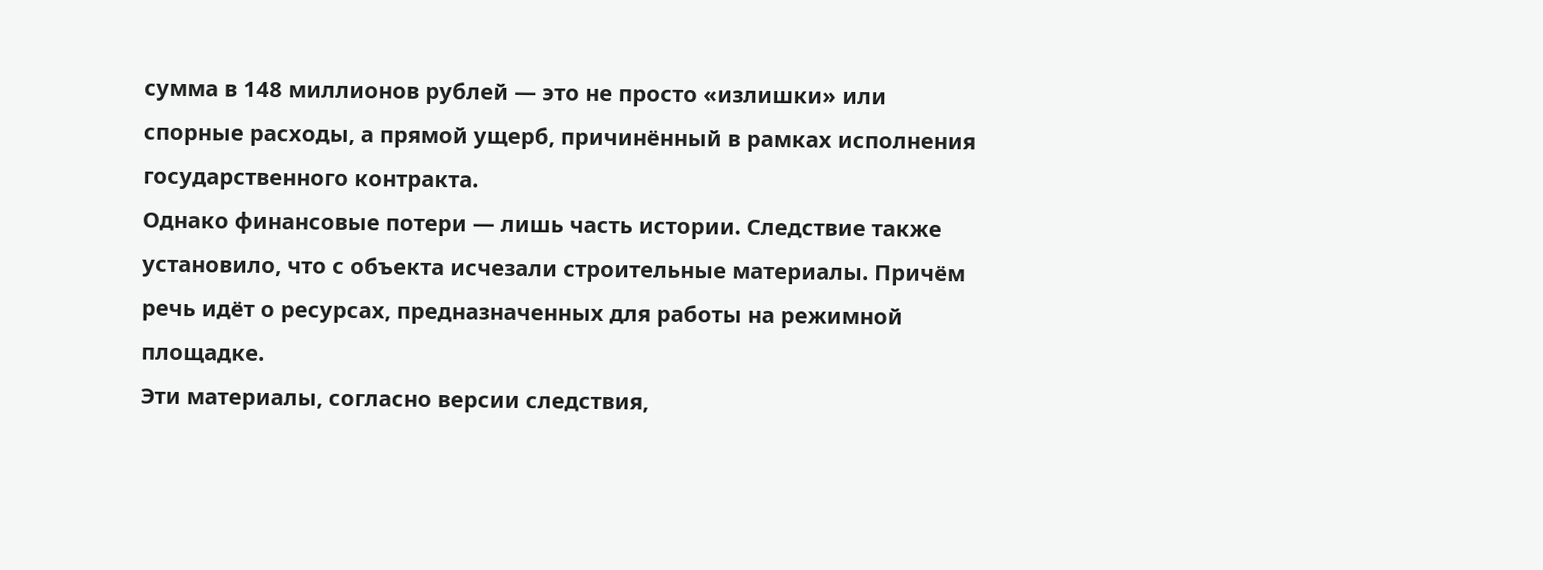сумма в 148 миллионов рублей — это не просто «излишки» или спорные расходы, а прямой ущерб, причинённый в рамках исполнения государственного контракта.
Однако финансовые потери — лишь часть истории. Следствие также установило, что с объекта исчезали строительные материалы. Причём речь идёт о ресурсах, предназначенных для работы на режимной площадке.
Эти материалы, согласно версии следствия,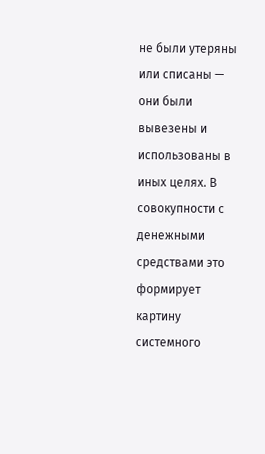не были утеряны или списаны — они были вывезены и использованы в иных целях. В совокупности с денежными средствами это формирует картину системного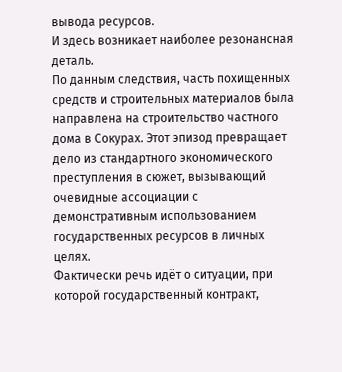вывода ресурсов.
И здесь возникает наиболее резонансная деталь.
По данным следствия, часть похищенных средств и строительных материалов была направлена на строительство частного дома в Сокурах. Этот эпизод превращает дело из стандартного экономического преступления в сюжет, вызывающий очевидные ассоциации с демонстративным использованием государственных ресурсов в личных целях.
Фактически речь идёт о ситуации, при которой государственный контракт,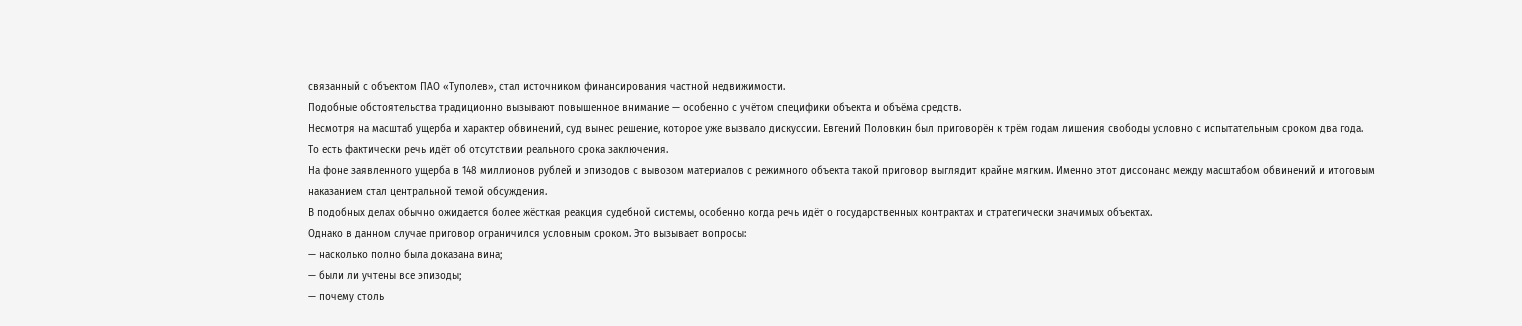связанный с объектом ПАО «Туполев», стал источником финансирования частной недвижимости.
Подобные обстоятельства традиционно вызывают повышенное внимание — особенно с учётом специфики объекта и объёма средств.
Несмотря на масштаб ущерба и характер обвинений, суд вынес решение, которое уже вызвало дискуссии. Евгений Половкин был приговорён к трём годам лишения свободы условно с испытательным сроком два года.
То есть фактически речь идёт об отсутствии реального срока заключения.
На фоне заявленного ущерба в 148 миллионов рублей и эпизодов с вывозом материалов с режимного объекта такой приговор выглядит крайне мягким. Именно этот диссонанс между масштабом обвинений и итоговым наказанием стал центральной темой обсуждения.
В подобных делах обычно ожидается более жёсткая реакция судебной системы, особенно когда речь идёт о государственных контрактах и стратегически значимых объектах.
Однако в данном случае приговор ограничился условным сроком. Это вызывает вопросы:
— насколько полно была доказана вина;
— были ли учтены все эпизоды;
— почему столь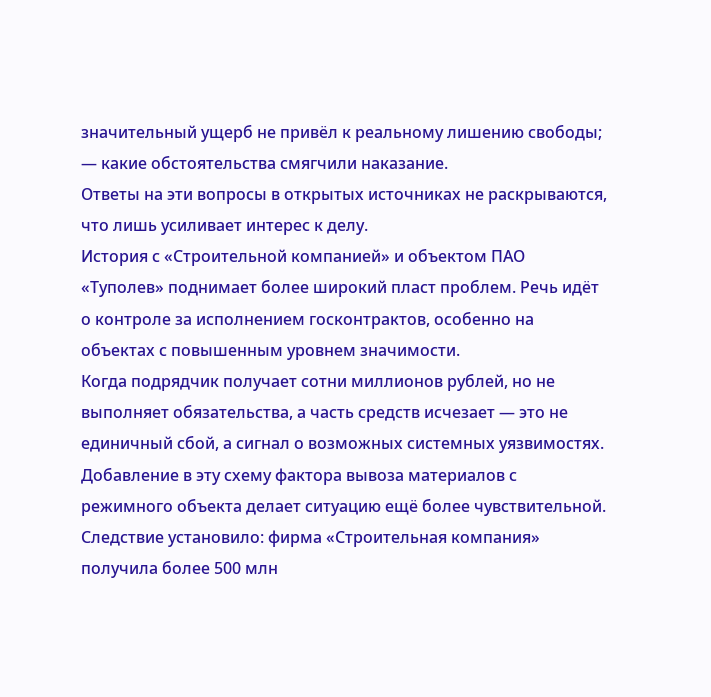значительный ущерб не привёл к реальному лишению свободы;
— какие обстоятельства смягчили наказание.
Ответы на эти вопросы в открытых источниках не раскрываются, что лишь усиливает интерес к делу.
История с «Строительной компанией» и объектом ПАО «Туполев» поднимает более широкий пласт проблем. Речь идёт о контроле за исполнением госконтрактов, особенно на объектах с повышенным уровнем значимости.
Когда подрядчик получает сотни миллионов рублей, но не выполняет обязательства, а часть средств исчезает — это не единичный сбой, а сигнал о возможных системных уязвимостях.
Добавление в эту схему фактора вывоза материалов с режимного объекта делает ситуацию ещё более чувствительной.
Следствие установило: фирма «Строительная компания» получила более 500 млн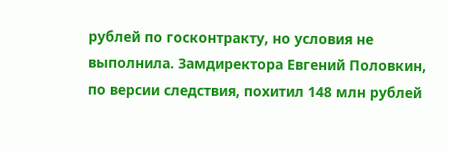рублей по госконтракту, но условия не выполнила. Замдиректора Евгений Половкин, по версии следствия, похитил 148 млн рублей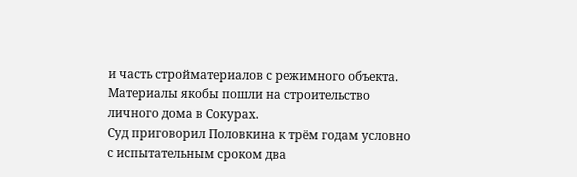и часть стройматериалов с режимного объекта. Материалы якобы пошли на строительство личного дома в Сокурах.
Суд приговорил Половкина к трём годам условно с испытательным сроком два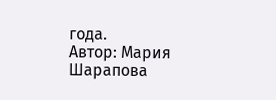года.
Автор: Мария Шарапова